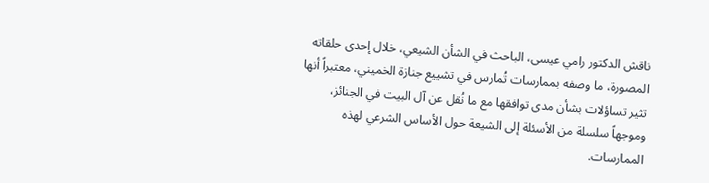ناقش الدكتور رامي عيسى، الباحث في الشأن الشيعي، خلال إحدى حلقاته المصورة، ما وصفه بممارسات تُمارس في تشييع جنازة الخميني، معتبراً أنها تثير تساؤلات بشأن مدى توافقها مع ما نُقل عن آل البيت في الجنائز، وموجهاً سلسلة من الأسئلة إلى الشيعة حول الأساس الشرعي لهذه الممارسات.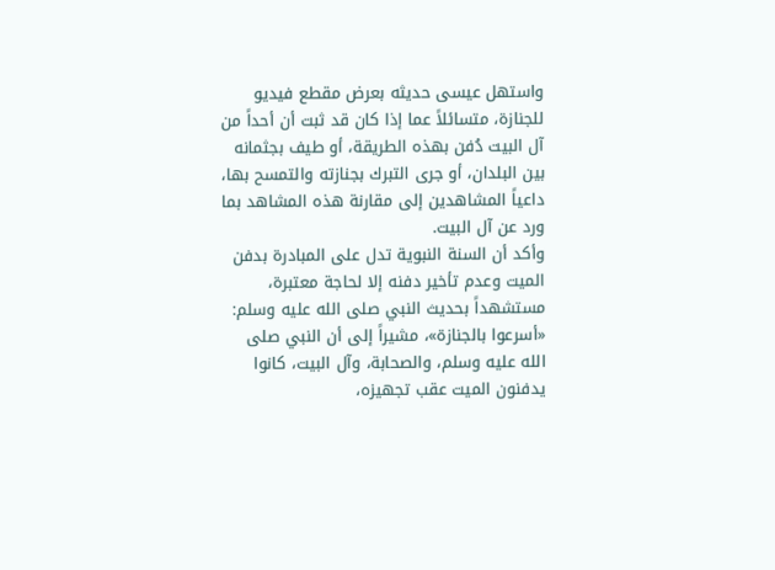واستهل عيسى حديثه بعرض مقطع فيديو للجنازة، متسائلاً عما إذا كان قد ثبت أن أحداً من آل البيت دُفن بهذه الطريقة، أو طيف بجثمانه بين البلدان، أو جرى التبرك بجنازته والتمسح بها، داعياً المشاهدين إلى مقارنة هذه المشاهد بما ورد عن آل البيت.
وأكد أن السنة النبوية تدل على المبادرة بدفن الميت وعدم تأخير دفنه إلا لحاجة معتبرة، مستشهداً بحديث النبي صلى الله عليه وسلم: «أسرعوا بالجنازة»، مشيراً إلى أن النبي صلى الله عليه وسلم، والصحابة، وآل البيت، كانوا يدفنون الميت عقب تجهيزه،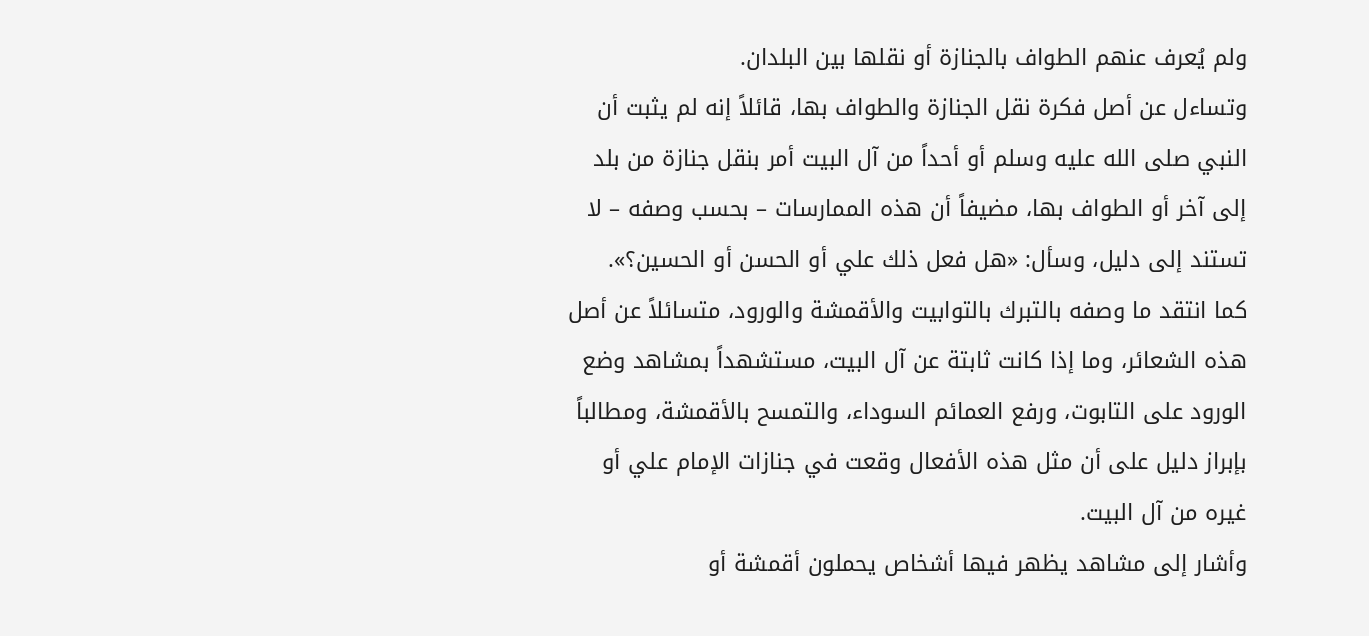ولم يُعرف عنهم الطواف بالجنازة أو نقلها بين البلدان.
وتساءل عن أصل فكرة نقل الجنازة والطواف بها، قائلاً إنه لم يثبت أن النبي صلى الله عليه وسلم أو أحداً من آل البيت أمر بنقل جنازة من بلد إلى آخر أو الطواف بها، مضيفاً أن هذه الممارسات – بحسب وصفه – لا تستند إلى دليل، وسأل: «هل فعل ذلك علي أو الحسن أو الحسين؟».
كما انتقد ما وصفه بالتبرك بالتوابيت والأقمشة والورود، متسائلاً عن أصل هذه الشعائر، وما إذا كانت ثابتة عن آل البيت، مستشهداً بمشاهد وضع الورود على التابوت، ورفع العمائم السوداء، والتمسح بالأقمشة، ومطالباً بإبراز دليل على أن مثل هذه الأفعال وقعت في جنازات الإمام علي أو غيره من آل البيت.
وأشار إلى مشاهد يظهر فيها أشخاص يحملون أقمشة أو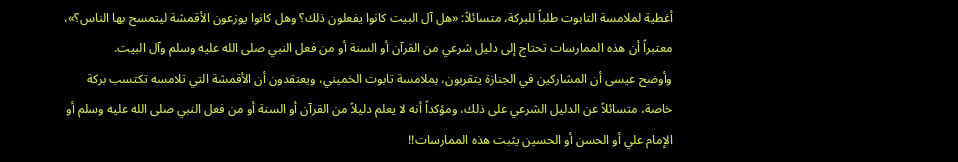أغطية لملامسة التابوت طلباً للبركة، متسائلاً: «هل آل البيت كانوا يفعلون ذلك؟ وهل كانوا يوزعون الأقمشة ليتمسح بها الناس؟»، معتبراً أن هذه الممارسات تحتاج إلى دليل شرعي من القرآن أو السنة أو من فعل النبي صلى الله عليه وسلم وآل البيت.
وأوضح عيسى أن المشاركين في الجنازة يتقربون، بملامسة تابوت الخميني، ويعتقدون أن الأقمشة التي تلامسه تكتسب بركة خاصة، متسائلاً عن الدليل الشرعي على ذلك، ومؤكداً أنه لا يعلم دليلاً من القرآن أو السنة أو من فعل النبي صلى الله عليه وسلم أو الإمام علي أو الحسن أو الحسين يثبت هذه الممارسات!!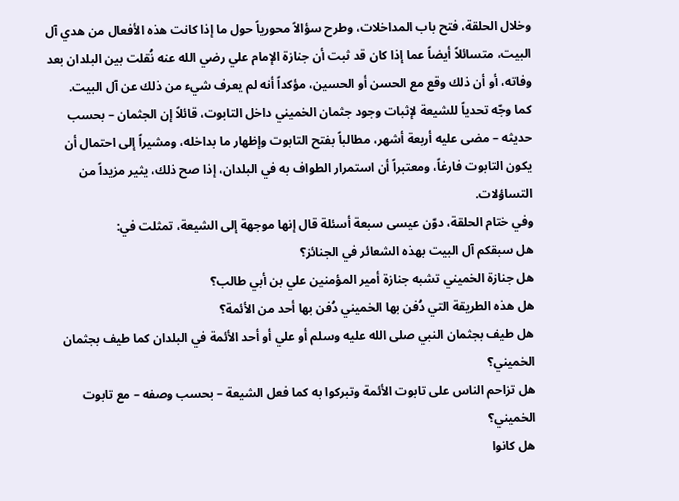وخلال الحلقة، فتح باب المداخلات، وطرح سؤالاً محورياً حول ما إذا كانت هذه الأفعال من هدي آل البيت، متسائلاً أيضاً عما إذا كان قد ثبت أن جنازة الإمام علي رضي الله عنه نُقلت بين البلدان بعد وفاته، أو أن ذلك وقع مع الحسن أو الحسين، مؤكداً أنه لم يعرف شيء من ذلك عن آل البيت.
كما وجّه تحدياً للشيعة لإثبات وجود جثمان الخميني داخل التابوت، قائلاً إن الجثمان – بحسب حديثه – مضى عليه أربعة أشهر، مطالباً بفتح التابوت وإظهار ما بداخله، ومشيراً إلى احتمال أن يكون التابوت فارغاً، ومعتبراً أن استمرار الطواف به في البلدان، إذا صح ذلك، يثير مزيداً من التساؤلات.
وفي ختام الحلقة، دوّن عيسى سبعة أسئلة قال إنها موجهة إلى الشيعة، تمثلت في:
هل سبقكم آل البيت بهذه الشعائر في الجنائز؟
هل جنازة الخميني تشبه جنازة أمير المؤمنين علي بن أبي طالب؟
هل هذه الطريقة التي دُفن بها الخميني دُفن بها أحد من الأئمة؟
هل طيف بجثمان النبي صلى الله عليه وسلم أو علي أو أحد الأئمة في البلدان كما طيف بجثمان الخميني؟
هل تزاحم الناس على تابوت الأئمة وتبركوا به كما فعل الشيعة – بحسب وصفه – مع تابوت الخميني؟
هل كانوا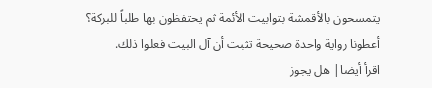يتمسحون بالأقمشة بتوابيت الأئمة ثم يحتفظون بها طلباً للبركة؟
أعطونا رواية واحدة صحيحة تثبت أن آل البيت فعلوا ذلك.
اقرأ أيضا| هل يجوز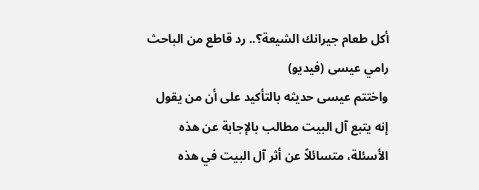أكل طعام جيرانك الشيعة؟.. رد قاطع من الباحث رامي عيسى (فيديو)
واختتم عيسى حديثه بالتأكيد على أن من يقول إنه يتبع آل البيت مطالب بالإجابة عن هذه الأسئلة، متسائلاً عن أثر آل البيت في هذه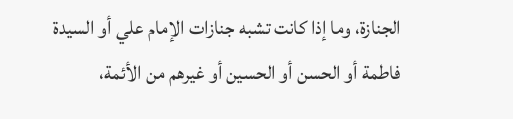الجنازة، وما إذا كانت تشبه جنازات الإمام علي أو السيدة فاطمة أو الحسن أو الحسين أو غيرهم من الأئمة،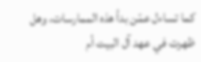كما تساءل عمّن بدأ هذه الممارسات، وهل ظهرت في عهد آل البيت أم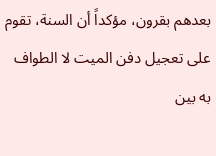بعدهم بقرون، مؤكداً أن السنة، تقوم على تعجيل دفن الميت لا الطواف به بين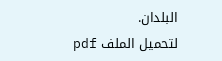البلدان.
لتحميل الملف pdf